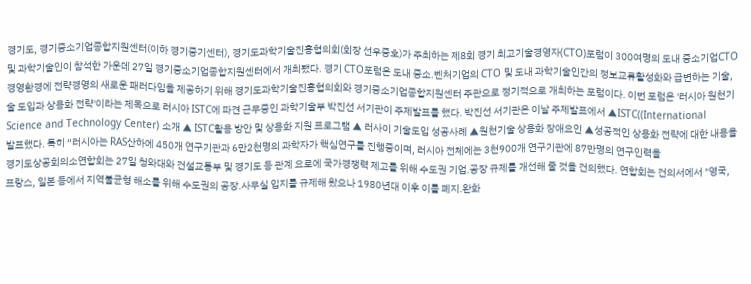경기도, 경기중소기업종합지원센터(이하 경기중기센터), 경기도과학기술진흥협의회(회장 선우중호)가 주최하는 제8회 경기 최고기술경영자(CTO)포럼이 300여명의 도내 중소기업CTO 및 과학기술인이 참석한 가운데 27일 경기중소기업종합지원센터에서 개최됐다. 경기 CTO포럼은 도내 중소.벤처기업의 CTO 및 도내 과학기술인간의 정보교류활성화와 급변하는 기술, 경영환경에 전략경영의 새로운 패러다임을 제공하기 위해 경기도과학기술진흥협의회와 경기중소기업종합지원센터 주관으로 정기적으로 개최하는 포럼이다. 이번 포럼은 '러시아 원천기술 도입과 상용화 전략'이라는 제목으로 러시아 ISTC에 파견 근무중인 과학기술부 박진선 서기관이 주제발표를 했다. 박진선 서기관은 이날 주제발표에서 ▲ISTC((International Science and Technology Center) 소개 ▲ ISTC활용 방안 및 상용화 지원 프로그램 ▲ 러사이 기술도입 성공사례 ▲원천기술 상용화 장애요인 ▲성공적인 상용화 전략에 대한 내용을 발표했다. 특히 “러시아는 RAS산하에 450개 연구기관과 6만2천명의 과학자가 핵심연구를 진행중이며, 러시아 전체에는 3천900개 연구기관에 87만명의 연구인력을
경기도상공회의소연합회는 27일 청와대와 건설교통부 및 경기도 등 관계 요로에 국가경쟁력 제고를 위해 수도권 기업.공장 규제를 개선해 줄 것을 건의했다. 연합회는 건의서에서 "영국, 프랑스, 일본 등에서 지역불균형 해소를 위해 수도권의 공장.사무실 입지를 규제해 왔으나 1980년대 이후 이를 폐지.완화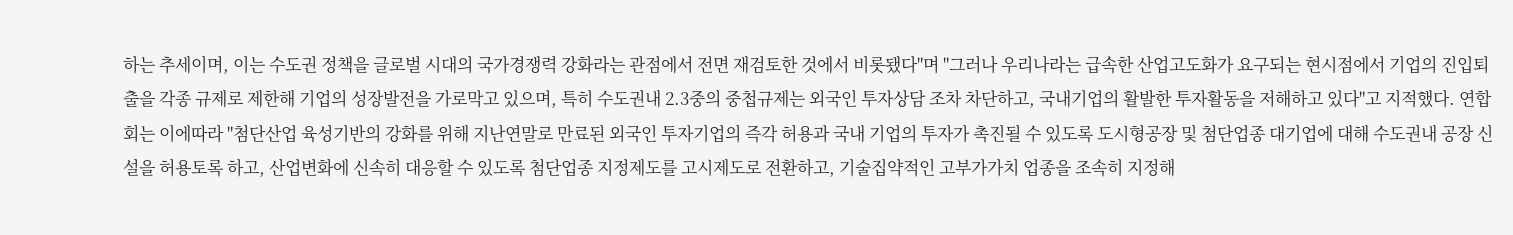하는 추세이며, 이는 수도권 정책을 글로벌 시대의 국가경쟁력 강화라는 관점에서 전면 재검토한 것에서 비롯됐다"며 "그러나 우리나라는 급속한 산업고도화가 요구되는 현시점에서 기업의 진입퇴출을 각종 규제로 제한해 기업의 성장발전을 가로막고 있으며, 특히 수도권내 2.3중의 중첩규제는 외국인 투자상담 조차 차단하고, 국내기업의 활발한 투자활동을 저해하고 있다"고 지적했다. 연합회는 이에따라 "첨단산업 육성기반의 강화를 위해 지난연말로 만료된 외국인 투자기업의 즉각 허용과 국내 기업의 투자가 촉진될 수 있도록 도시형공장 및 첨단업종 대기업에 대해 수도권내 공장 신설을 허용토록 하고, 산업변화에 신속히 대응할 수 있도록 첨단업종 지정제도를 고시제도로 전환하고, 기술집약적인 고부가가치 업종을 조속히 지정해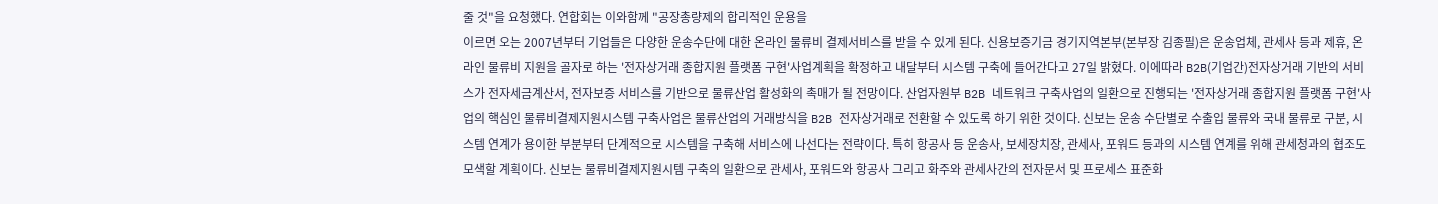줄 것"을 요청했다. 연합회는 이와함께 "공장총량제의 합리적인 운용을
이르면 오는 2007년부터 기업들은 다양한 운송수단에 대한 온라인 물류비 결제서비스를 받을 수 있게 된다. 신용보증기금 경기지역본부(본부장 김종필)은 운송업체, 관세사 등과 제휴, 온라인 물류비 지원을 골자로 하는 '전자상거래 종합지원 플랫폼 구현'사업계획을 확정하고 내달부터 시스템 구축에 들어간다고 27일 밝혔다. 이에따라 B2B(기업간)전자상거래 기반의 서비스가 전자세금계산서, 전자보증 서비스를 기반으로 물류산업 활성화의 촉매가 될 전망이다. 산업자원부 B2B 네트워크 구축사업의 일환으로 진행되는 '전자상거래 종합지원 플랫폼 구현'사업의 핵심인 물류비결제지원시스템 구축사업은 물류산업의 거래방식을 B2B 전자상거래로 전환할 수 있도록 하기 위한 것이다. 신보는 운송 수단별로 수출입 물류와 국내 물류로 구분, 시스템 연계가 용이한 부분부터 단계적으로 시스템을 구축해 서비스에 나선다는 전략이다. 특히 항공사 등 운송사, 보세장치장, 관세사, 포워드 등과의 시스템 연계를 위해 관세청과의 협조도 모색할 계획이다. 신보는 물류비결제지원시템 구축의 일환으로 관세사, 포워드와 항공사 그리고 화주와 관세사간의 전자문서 및 프로세스 표준화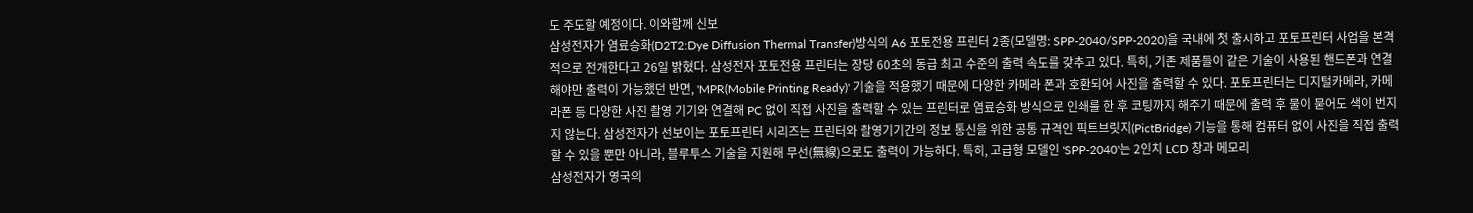도 주도할 예정이다. 이와함께 신보
삼성전자가 염료승화(D2T2:Dye Diffusion Thermal Transfer)방식의 A6 포토전용 프린터 2종(모델명: SPP-2040/SPP-2020)을 국내에 첫 출시하고 포토프린터 사업을 본격적으로 전개한다고 26일 밝혔다. 삼성전자 포토전용 프린터는 장당 60초의 동급 최고 수준의 출력 속도를 갖추고 있다. 특히, 기존 제품들이 같은 기술이 사용된 핸드폰과 연결해야만 출력이 가능했던 반면, 'MPR(Mobile Printing Ready)' 기술을 적용했기 때문에 다양한 카메라 폰과 호환되어 사진을 출력할 수 있다. 포토프린터는 디지털카메라, 카메라폰 등 다양한 사진 촬영 기기와 연결해 PC 없이 직접 사진을 출력할 수 있는 프린터로 염료승화 방식으로 인쇄를 한 후 코팅까지 해주기 때문에 출력 후 물이 묻어도 색이 번지지 않는다. 삼성전자가 선보이는 포토프린터 시리즈는 프린터와 촬영기기간의 정보 통신을 위한 공통 규격인 픽트브릿지(PictBridge) 기능을 통해 컴퓨터 없이 사진을 직접 출력할 수 있을 뿐만 아니라, 블루투스 기술을 지원해 무선(無線)으로도 출력이 가능하다. 특히, 고급형 모델인 'SPP-2040'는 2인치 LCD 창과 메모리
삼성전자가 영국의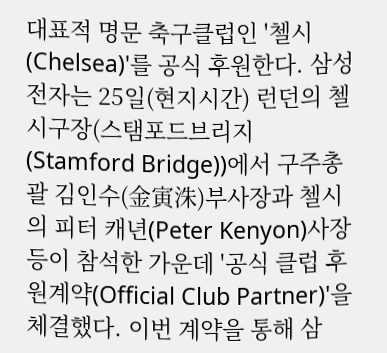대표적 명문 축구클럽인 '첼시(Chelsea)'를 공식 후원한다. 삼성전자는 25일(현지시간) 런던의 첼시구장(스탬포드브리지(Stamford Bridge))에서 구주총괄 김인수(金寅洙)부사장과 첼시의 피터 캐년(Peter Kenyon)사장 등이 참석한 가운데 '공식 클럽 후원계약(Official Club Partner)'을 체결했다. 이번 계약을 통해 삼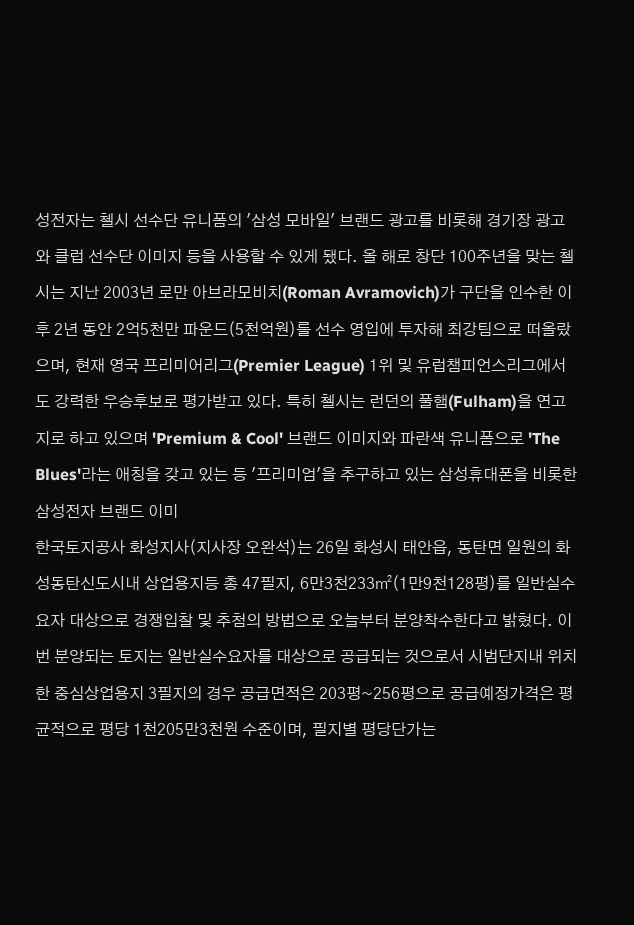성전자는 첼시 선수단 유니폼의 '삼성 모바일' 브랜드 광고를 비롯해 경기장 광고와 클럽 선수단 이미지 등을 사용할 수 있게 됐다. 올 해로 창단 100주년을 맞는 첼시는 지난 2003년 로만 아브라모비치(Roman Avramovich)가 구단을 인수한 이후 2년 동안 2억5천만 파운드(5천억원)를 선수 영입에 투자해 최강팀으로 떠올랐으며, 현재 영국 프리미어리그(Premier League) 1위 및 유럽챔피언스리그에서도 강력한 우승후보로 평가받고 있다. 특히 첼시는 런던의 풀햄(Fulham)을 연고지로 하고 있으며 'Premium & Cool' 브랜드 이미지와 파란색 유니폼으로 'The Blues'라는 애칭을 갖고 있는 등 '프리미엄'을 추구하고 있는 삼성휴대폰을 비롯한 삼성전자 브랜드 이미
한국토지공사 화성지사(지사장 오완석)는 26일 화성시 태안읍, 동탄면 일원의 화성동탄신도시내 상업용지등 총 47필지, 6만3천233㎡(1만9천128평)를 일반실수요자 대상으로 경쟁입찰 및 추첨의 방법으로 오늘부터 분양착수한다고 밝혔다. 이번 분양되는 토지는 일반실수요자를 대상으로 공급되는 것으로서 시범단지내 위치한 중심상업용지 3필지의 경우 공급면적은 203평~256평으로 공급예정가격은 평균적으로 평당 1천205만3천원 수준이며, 필지별 평당단가는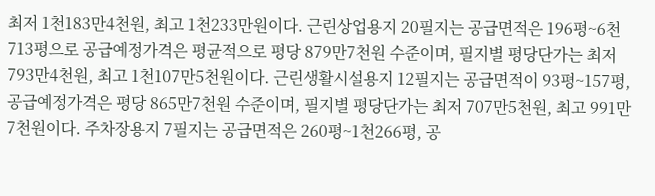최저 1천183만4천원, 최고 1천233만원이다. 근린상업용지 20필지는 공급면적은 196평~6천713평으로 공급예정가격은 평균적으로 평당 879만7천원 수준이며, 필지별 평당단가는 최저 793만4천원, 최고 1천107만5천원이다. 근린생활시설용지 12필지는 공급면적이 93평~157평, 공급예정가격은 평당 865만7천원 수준이며, 필지별 평당단가는 최저 707만5천원, 최고 991만7천원이다. 주차장용지 7필지는 공급면적은 260평~1천266평, 공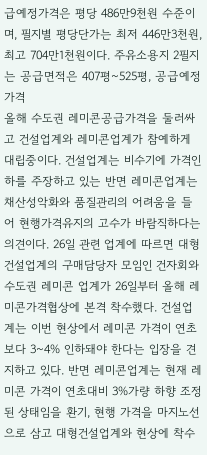급예정가격은 평당 486만9천원 수준이며, 필지별 평당단가는 최저 446만3천원, 최고 704만1천원이다. 주유소용지 2필지는 공급면적은 407평~525평, 공급예정가격
올해 수도권 레미콘공급가격을 둘러싸고 건설업계와 레미콘업계가 참예하게 대립중이다. 건설업계는 비수기에 가격인하를 주장하고 있는 반면 레미콘업계는 채산성악화와 품질관리의 어려움을 들어 현행가격유지의 고수가 바람직하다는 의견이다. 26일 관련 업계에 따르면 대형건설업계의 구매담당자 모임인 건자회와 수도권 레미콘 업계가 26일부터 올해 레미콘가격협상에 본격 착수했다. 건설업계는 이번 현상에서 레미콘 가격이 연초보다 3~4% 인하돼야 한다는 입장을 견지하고 있다. 반면 레미콘업계는 현재 레미콘 가격이 연초대비 3%가량 하향 조정된 상태임을 환기, 현행 가격을 마지노선으로 삼고 대형건설업계와 현상에 착수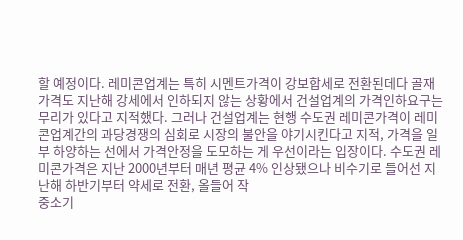할 예정이다. 레미콘업계는 특히 시멘트가격이 강보합세로 전환된데다 골재가격도 지난해 강세에서 인하되지 않는 상황에서 건설업계의 가격인하요구는 무리가 있다고 지적했다. 그러나 건설업계는 현행 수도권 레미콘가격이 레미콘업계간의 과당경쟁의 심회로 시장의 불안을 야기시킨다고 지적, 가격을 일부 하양하는 선에서 가격안정을 도모하는 게 우선이라는 입장이다. 수도권 레미콘가격은 지난 2000년부터 매년 평균 4% 인상됐으나 비수기로 들어선 지난해 하반기부터 약세로 전환, 올들어 작
중소기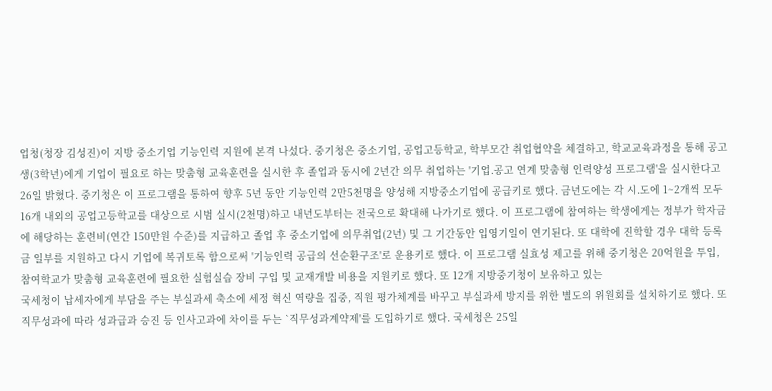업청(청장 김성진)이 지방 중소기업 기능인력 지원에 본격 나섰다. 중기청은 중소기업, 공업고등학교, 학부모간 취업협약을 체결하고, 학교교육과정을 통해 공고생(3학년)에게 기업이 필요로 하는 맞춤형 교육훈련을 실시한 후 졸업과 동시에 2년간 의무 취업하는 '기업.공고 연계 맞춤형 인력양성 프로그램'을 실시한다고 26일 밝혔다. 중기청은 이 프로그램을 통하여 향후 5년 동안 기능인력 2만5천명을 양성해 지방중소기업에 공급키로 했다. 금년도에는 각 시.도에 1~2개씩 모두 16개 내외의 공업고등학교를 대상으로 시범 실시(2천명)하고 내년도부터는 전국으로 확대해 나가기로 했다. 이 프로그램에 참여하는 학생에게는 정부가 학자금에 해당하는 훈련비(연간 150만원 수준)를 지급하고 졸업 후 중소기업에 의무취업(2년) 및 그 기간동안 입영기일이 연기된다. 또 대학에 진학할 경우 대학 등록금 일부를 지원하고 다시 기업에 복귀토록 함으로써 '기능인력 공급의 선순환구조'로 운용키로 했다. 이 프로그램 실효성 제고를 위해 중기청은 20억원을 투입, 참여학교가 맞춤형 교육훈련에 필요한 실험실습 장비 구입 및 교재개발 비용을 지원키로 했다. 또 12개 지방중기청이 보유하고 있는
국세청이 납세자에게 부담을 주는 부실과세 축소에 세정 혁신 역량을 집중, 직원 평가체계를 바꾸고 부실과세 방지를 위한 별도의 위원회를 설치하기로 했다. 또 직무성과에 따라 성과급과 승진 등 인사고과에 차이를 두는 `직무성과계약제'를 도입하기로 했다. 국세청은 25일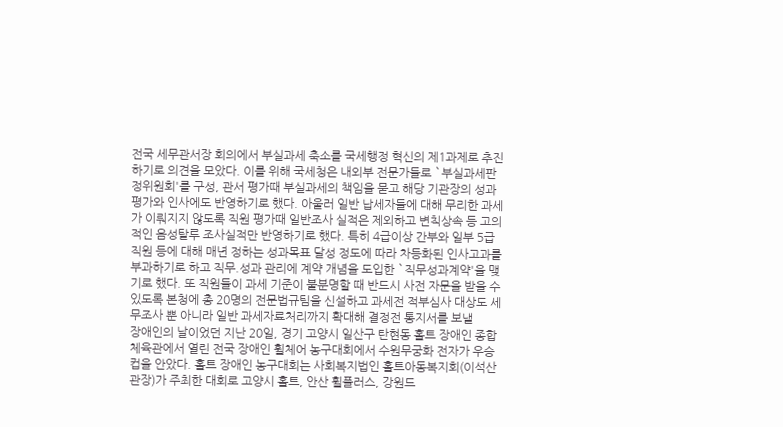전국 세무관서장 회의에서 부실과세 축소를 국세행정 혁신의 제1과제로 추진하기로 의견을 모았다. 이를 위해 국세청은 내외부 전문가들로 `부실과세판정위원회'를 구성, 관서 평가때 부실과세의 책임을 묻고 해당 기관장의 성과평가와 인사에도 반영하기로 했다. 아울러 일반 납세자들에 대해 무리한 과세가 이뤄지지 않도록 직원 평가때 일반조사 실적은 제외하고 변칙상속 등 고의적인 음성탈루 조사실적만 반영하기로 했다. 특히 4급이상 간부와 일부 5급 직원 등에 대해 매년 정하는 성과목표 달성 정도에 따라 차등화된 인사고과를 부과하기로 하고 직무.성과 관리에 계약 개념을 도입한 `직무성과계약'을 맺기로 했다. 또 직원들이 과세 기준이 불분명할 때 반드시 사전 자문을 받을 수 있도록 본청에 총 20명의 전문법규팀을 신설하고 과세전 적부심사 대상도 세무조사 뿐 아니라 일반 과세자료처리까지 확대해 결정전 통지서를 보낼
장애인의 날이었던 지난 20일, 경기 고양시 일산구 탄현동 홀트 장애인 종합체육관에서 열린 전국 장애인 휠체어 농구대회에서 수원무궁화 전자가 우승컵을 안았다. 홀트 장애인 농구대회는 사회복지법인 홀트아동복지회(이석산 관장)가 주최한 대회로 고양시 홀트, 안산 휠플러스, 강원드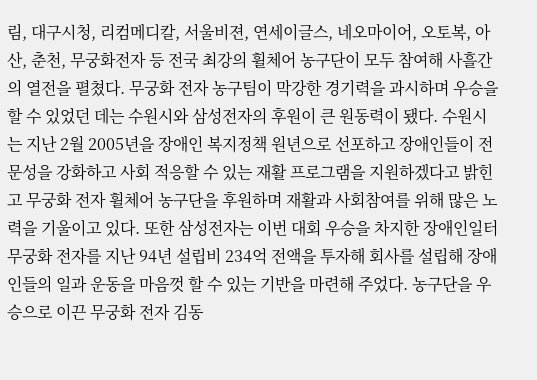림, 대구시청, 리컴메디칼, 서울비젼, 연세이글스, 네오마이어, 오토복, 아산, 춘천, 무궁화전자 등 전국 최강의 휠체어 농구단이 모두 참여해 사흘간의 열전을 펼쳤다. 무궁화 전자 농구팀이 막강한 경기력을 과시하며 우승을 할 수 있었던 데는 수원시와 삼성전자의 후원이 큰 원동력이 됐다. 수원시는 지난 2월 2005년을 장애인 복지정책 원년으로 선포하고 장애인들이 전문성을 강화하고 사회 적응할 수 있는 재활 프로그램을 지원하겠다고 밝힌 고 무궁화 전자 휠체어 농구단을 후원하며 재활과 사회참여를 위해 많은 노력을 기울이고 있다. 또한 삼성전자는 이번 대회 우승을 차지한 장애인일터 무궁화 전자를 지난 94년 설립비 234억 전액을 투자해 회사를 설립해 장애인들의 일과 운동을 마음껏 할 수 있는 기반을 마련해 주었다. 농구단을 우승으로 이끈 무궁화 전자 김동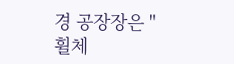경 공장장은 "휠체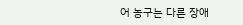어 농구는 다른 장애